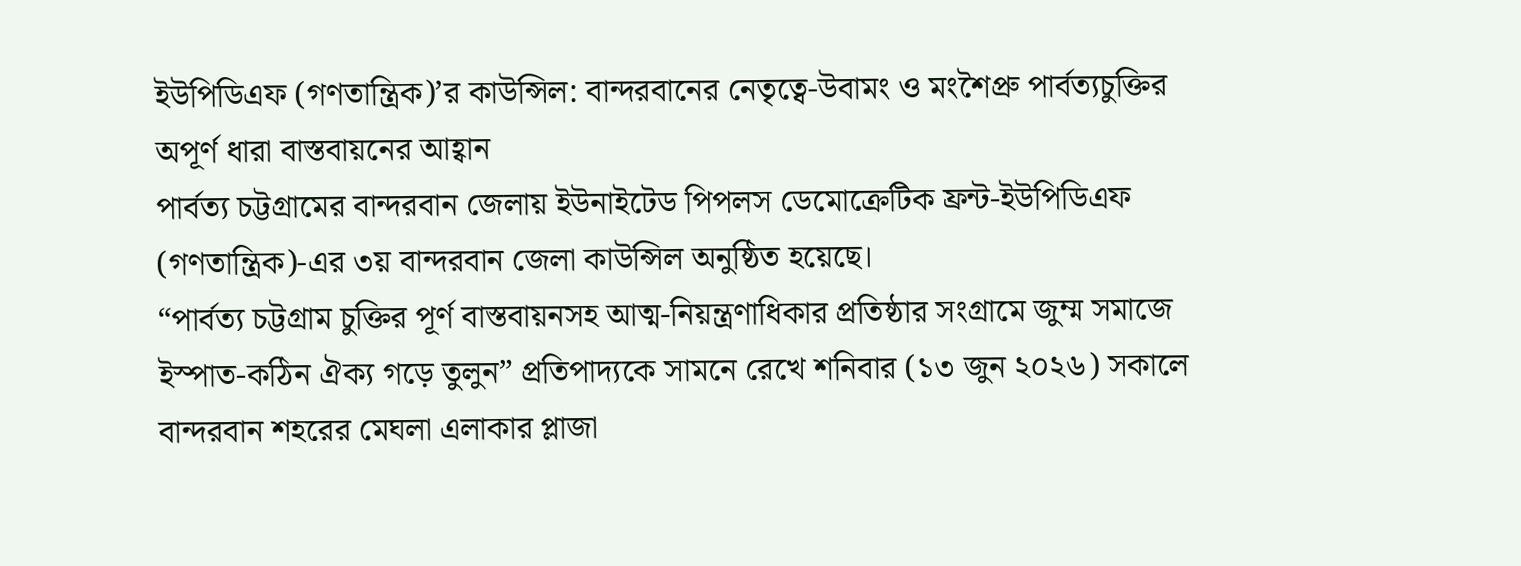ইউপিডিএফ (গণতান্ত্রিক)’র কাউন্সিল: বান্দরবানের নেতৃত্বে-উবামং ও মংশৈপ্রু পার্বত্যচুক্তির অপূর্ণ ধারা বাস্তবায়নের আহ্বান
পার্বত্য চট্টগ্রামের বান্দরবান জেলায় ইউনাইটেড পিপলস ডেমোক্রেটিক ফ্রন্ট-ইউপিডিএফ (গণতান্ত্রিক)-এর ৩য় বান্দরবান জেলা কাউন্সিল অনুষ্ঠিত হয়েছে।
“পার্বত্য চট্টগ্রাম চুক্তির পূর্ণ বাস্তবায়নসহ আত্ম-নিয়ন্ত্রণাধিকার প্রতিষ্ঠার সংগ্রামে জুম্ম সমাজে ইস্পাত-কঠিন ঐক্য গড়ে তুলুন” প্রতিপাদ্যকে সামনে রেখে শনিবার (১৩ জুন ২০২৬) সকালে বান্দরবান শহরের মেঘলা এলাকার প্লাজা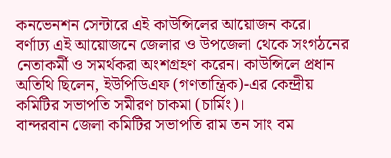কনভেনশন সেন্টারে এই কাউন্সিলের আয়োজন করে।
বর্ণাঢ্য এই আয়োজনে জেলার ও উপজেলা থেকে সংগঠনের নেতাকর্মী ও সমর্থকরা অংশগ্রহণ করেন। কাউন্সিলে প্রধান অতিথি ছিলেন, ইউপিডিএফ (গণতান্ত্রিক)-এর কেন্দ্রীয় কমিটির সভাপতি সমীরণ চাকমা (চার্মিং)।
বান্দরবান জেলা কমিটির সভাপতি রাম তন সাং বম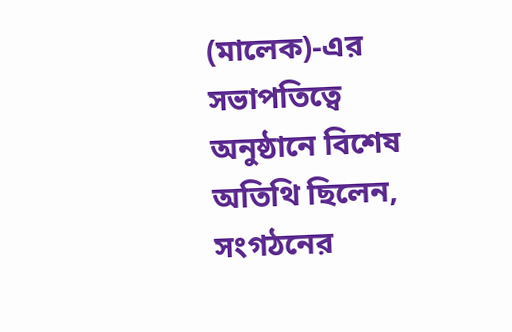(মালেক)-এর সভাপতিত্বে অনুষ্ঠানে বিশেষ অতিথি ছিলেন, সংগঠনের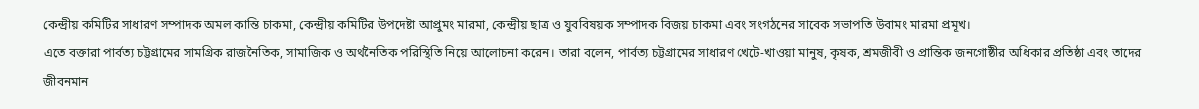কেন্দ্রীয় কমিটির সাধারণ সম্পাদক অমল কান্তি চাকমা, কেন্দ্রীয় কমিটির উপদেষ্টা আপ্রুমং মারমা, কেন্দ্রীয় ছাত্র ও যুববিষয়ক সম্পাদক বিজয় চাকমা এবং সংগঠনের সাবেক সভাপতি উবামং মারমা প্রমূখ।
এতে বক্তারা পার্বত্য চট্টগ্রামের সামগ্রিক রাজনৈতিক, সামাজিক ও অর্থনৈতিক পরিস্থিতি নিয়ে আলোচনা করেন। তারা বলেন, পার্বত্য চট্টগ্রামের সাধারণ খেটে-খাওয়া মানুষ, কৃষক, শ্রমজীবী ও প্রান্তিক জনগোষ্ঠীর অধিকার প্রতিষ্ঠা এবং তাদের জীবনমান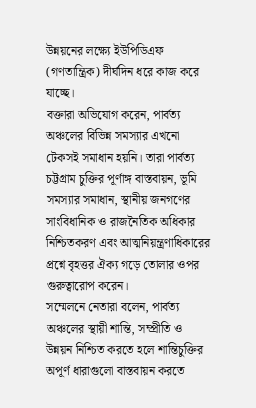উন্নয়নের লক্ষ্যে ইউপিডিএফ (গণতান্ত্রিক) দীর্ঘদিন ধরে কাজ করে যাচ্ছে।
বক্তারা অভিযোগ করেন, পার্বত্য অঞ্চলের বিভিন্ন সমস্যার এখনো টেকসই সমাধান হয়নি। তারা পার্বত্য চট্টগ্রাম চুক্তির পূর্ণাঙ্গ বাস্তবায়ন, ভূমি সমস্যার সমাধান, স্থানীয় জনগণের সাংবিধানিক ও রাজনৈতিক অধিকার নিশ্চিতকরণ এবং আত্মনিয়ন্ত্রণাধিকারের প্রশ্নে বৃহত্তর ঐক্য গড়ে তোলার ওপর গুরুত্বারোপ করেন।
সম্মেলনে নেতারা বলেন, পার্বত্য অঞ্চলের স্থায়ী শান্তি, সম্প্রীতি ও উন্নয়ন নিশ্চিত করতে হলে শান্তিচুক্তির অপূর্ণ ধারাগুলো বাস্তবায়ন করতে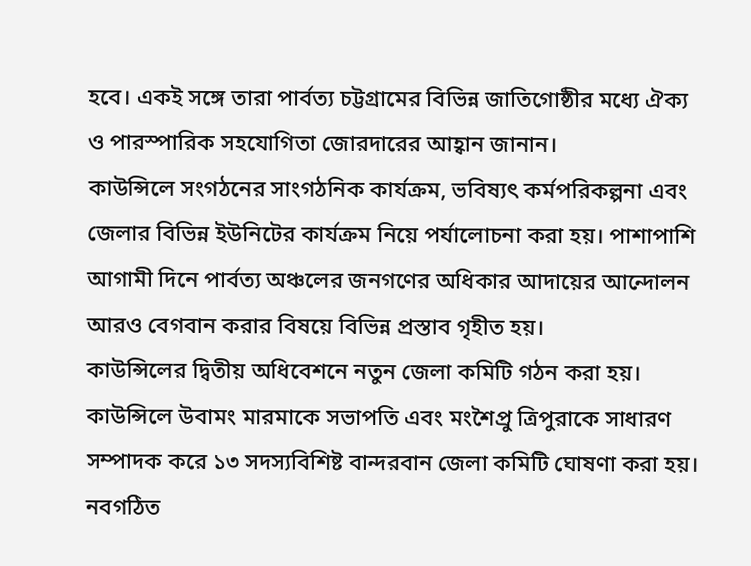হবে। একই সঙ্গে তারা পার্বত্য চট্টগ্রামের বিভিন্ন জাতিগোষ্ঠীর মধ্যে ঐক্য ও পারস্পারিক সহযোগিতা জোরদারের আহ্বান জানান।
কাউন্সিলে সংগঠনের সাংগঠনিক কার্যক্রম, ভবিষ্যৎ কর্মপরিকল্পনা এবং জেলার বিভিন্ন ইউনিটের কার্যক্রম নিয়ে পর্যালোচনা করা হয়। পাশাপাশি আগামী দিনে পার্বত্য অঞ্চলের জনগণের অধিকার আদায়ের আন্দোলন আরও বেগবান করার বিষয়ে বিভিন্ন প্রস্তাব গৃহীত হয়।
কাউন্সিলের দ্বিতীয় অধিবেশনে নতুন জেলা কমিটি গঠন করা হয়। কাউন্সিলে উবামং মারমাকে সভাপতি এবং মংশৈপ্রু ত্রিপুরাকে সাধারণ সম্পাদক করে ১৩ সদস্যবিশিষ্ট বান্দরবান জেলা কমিটি ঘোষণা করা হয়। নবগঠিত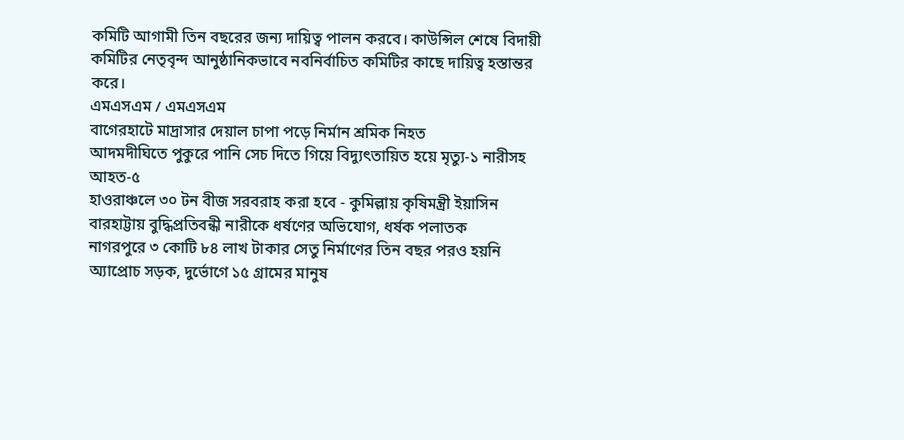কমিটি আগামী তিন বছরের জন্য দায়িত্ব পালন করবে। কাউন্সিল শেষে বিদায়ী কমিটির নেতৃবৃন্দ আনুষ্ঠানিকভাবে নবনির্বাচিত কমিটির কাছে দায়িত্ব হস্তান্তর করে।
এমএসএম / এমএসএম
বাগেরহাটে মাদ্রাসার দেয়াল চাপা পড়ে নির্মান শ্রমিক নিহত
আদমদীঘিতে পুকুরে পানি সেচ দিতে গিয়ে বিদ্যুৎতায়িত হয়ে মৃত্যু-১ নারীসহ আহত-৫
হাওরাঞ্চলে ৩০ টন বীজ সরবরাহ করা হবে - কুমিল্লায় কৃষিমন্ত্রী ইয়াসিন
বারহাট্টায় বুদ্ধিপ্রতিবন্ধী নারীকে ধর্ষণের অভিযোগ, ধর্ষক পলাতক
নাগরপুরে ৩ কোটি ৮৪ লাখ টাকার সেতু নির্মাণের তিন বছর পরও হয়নি অ্যাপ্রোচ সড়ক, দুর্ভোগে ১৫ গ্রামের মানুষ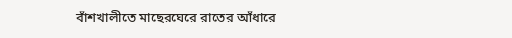বাঁশখালীতে মাছেরঘেরে রাতের আঁধারে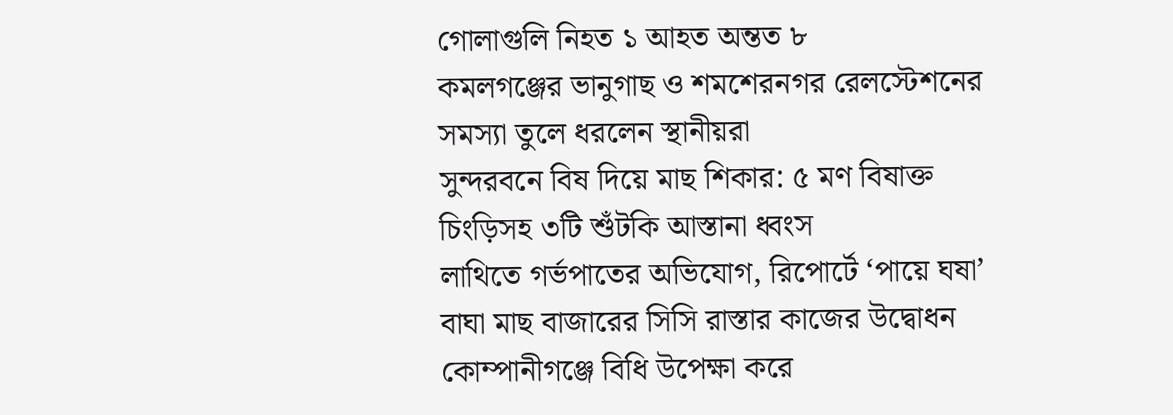গোলাগুলি নিহত ১ আহত অন্তত ৮
কমলগঞ্জের ভানুগাছ ও শমশেরনগর রেলস্টেশনের সমস্যা তুলে ধরলেন স্থানীয়রা
সুন্দরবনে বিষ দিয়ে মাছ শিকার: ৫ মণ বিষাক্ত চিংড়িসহ ৩টি শুঁটকি আস্তানা ধ্বংস
লাথিতে গর্ভপাতের অভিযোগ, রিপোর্টে ‘পায়ে ঘষা’
বাঘা মাছ বাজারের সিসি রাস্তার কাজের উদ্বোধন
কোম্পানীগঞ্জে বিধি উপেক্ষা করে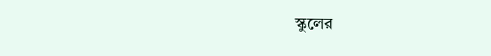স্কুলের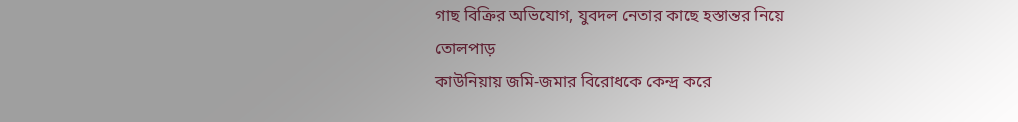গাছ বিক্রির অভিযোগ, যুবদল নেতার কাছে হস্তান্তর নিয়ে তোলপাড়
কাউনিয়ায় জমি-জমার বিরোধকে কেন্দ্র করে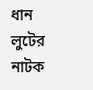ধান লুটের নাটক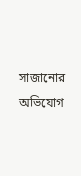সাজানোর অভিযোগ